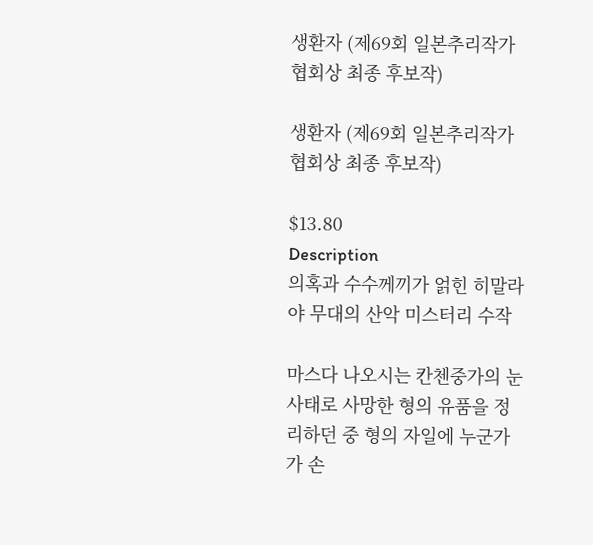생환자 (제69회 일본추리작가협회상 최종 후보작)

생환자 (제69회 일본추리작가협회상 최종 후보작)

$13.80
Description
의혹과 수수께끼가 얽힌 히말라야 무대의 산악 미스터리 수작

마스다 나오시는 칸첸중가의 눈사태로 사망한 형의 유품을 정리하던 중 형의 자일에 누군가가 손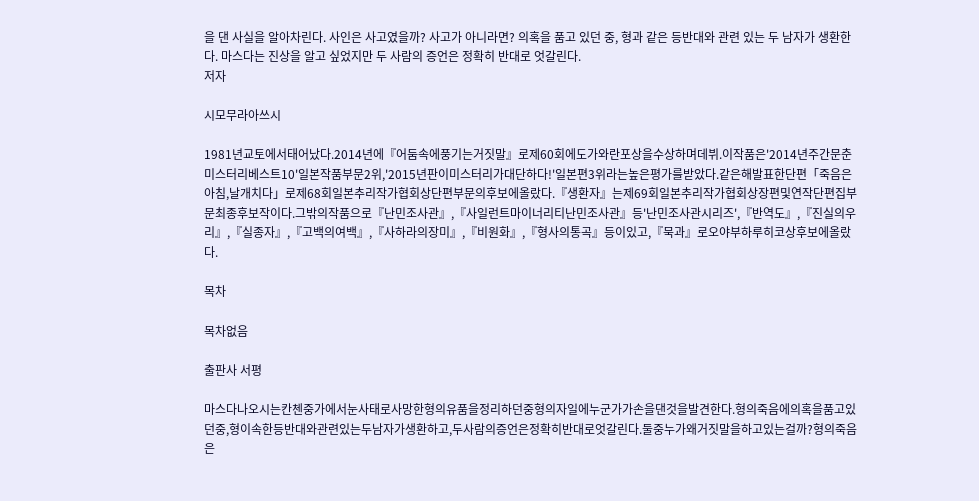을 댄 사실을 알아차린다. 사인은 사고였을까? 사고가 아니라면? 의혹을 품고 있던 중, 형과 같은 등반대와 관련 있는 두 남자가 생환한다. 마스다는 진상을 알고 싶었지만 두 사람의 증언은 정확히 반대로 엇갈린다.
저자

시모무라아쓰시

1981년교토에서태어났다.2014년에『어둠속에풍기는거짓말』로제60회에도가와란포상을수상하며데뷔.이작품은'2014년주간문춘미스터리베스트10'일본작품부문2위,'2015년판이미스터리가대단하다!'일본편3위라는높은평가를받았다.같은해발표한단편「죽음은아침,날개치다」로제68회일본추리작가협회상단편부문의후보에올랐다.『생환자』는제69회일본추리작가협회상장편및연작단편집부문최종후보작이다.그밖의작품으로『난민조사관』,『사일런트마이너리티난민조사관』등'난민조사관시리즈',『반역도』,『진실의우리』,『실종자』,『고백의여백』,『사하라의장미』,『비원화』,『형사의통곡』등이있고,『묵과』로오야부하루히코상후보에올랐다.

목차

목차없음

출판사 서평

마스다나오시는칸첸중가에서눈사태로사망한형의유품을정리하던중형의자일에누군가가손을댄것을발견한다.형의죽음에의혹을품고있던중,형이속한등반대와관련있는두남자가생환하고,두사람의증언은정확히반대로엇갈린다.둘중누가왜거짓말을하고있는걸까?형의죽음은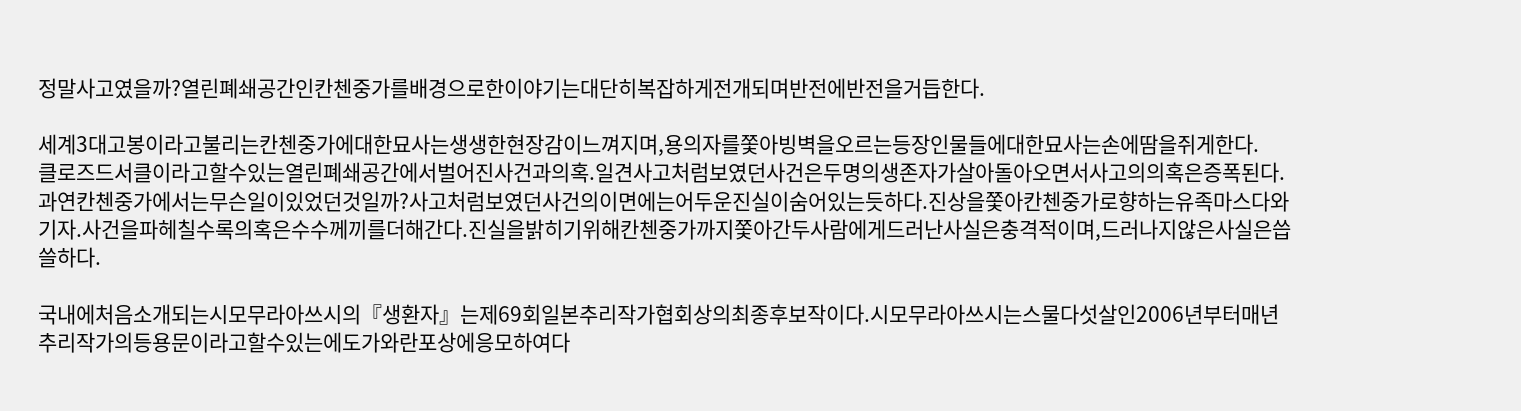정말사고였을까?열린폐쇄공간인칸첸중가를배경으로한이야기는대단히복잡하게전개되며반전에반전을거듭한다.

세계3대고봉이라고불리는칸첸중가에대한묘사는생생한현장감이느껴지며,용의자를쫓아빙벽을오르는등장인물들에대한묘사는손에땀을쥐게한다.
클로즈드서클이라고할수있는열린폐쇄공간에서벌어진사건과의혹.일견사고처럼보였던사건은두명의생존자가살아돌아오면서사고의의혹은증폭된다.과연칸첸중가에서는무슨일이있었던것일까?사고처럼보였던사건의이면에는어두운진실이숨어있는듯하다.진상을쫓아칸첸중가로향하는유족마스다와기자.사건을파헤칠수록의혹은수수께끼를더해간다.진실을밝히기위해칸첸중가까지쫓아간두사람에게드러난사실은충격적이며,드러나지않은사실은씁쓸하다.

국내에처음소개되는시모무라아쓰시의『생환자』는제69회일본추리작가협회상의최종후보작이다.시모무라아쓰시는스물다섯살인2006년부터매년추리작가의등용문이라고할수있는에도가와란포상에응모하여다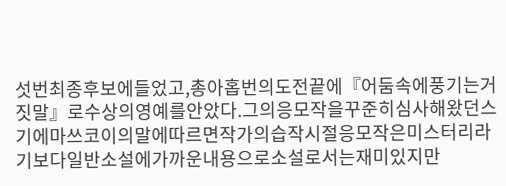섯번최종후보에들었고,총아홉번의도전끝에『어둠속에풍기는거짓말』로수상의영예를안았다.그의응모작을꾸준히심사해왔던스기에마쓰코이의말에따르면작가의습작시절응모작은미스터리라기보다일반소설에가까운내용으로소설로서는재미있지만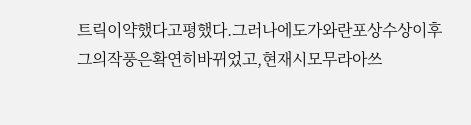트릭이약했다고평했다.그러나에도가와란포상수상이후그의작풍은확연히바뀌었고,현재시모무라아쓰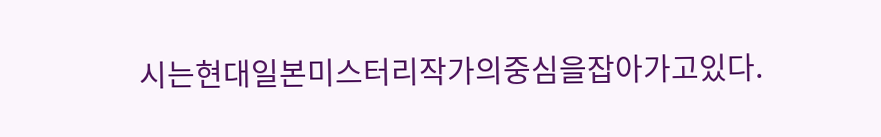시는현대일본미스터리작가의중심을잡아가고있다.